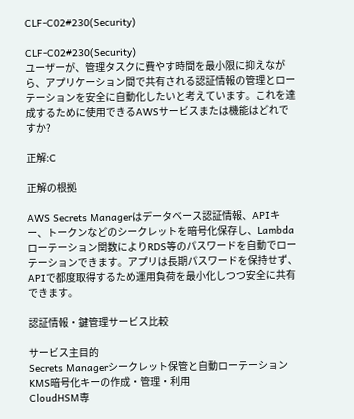CLF-C02#230(Security)

CLF-C02#230(Security)
ユーザーが、管理タスクに費やす時間を最小限に抑えながら、アプリケーション間で共有される認証情報の管理とローテーションを安全に自動化したいと考えています。これを達成するために使用できるAWSサービスまたは機能はどれですか?

正解:C

正解の根拠

AWS Secrets Managerはデータベース認証情報、APIキー、トークンなどのシークレットを暗号化保存し、Lambdaローテーション関数によりRDS等のパスワードを自動でローテーションできます。アプリは長期パスワードを保持せず、APIで都度取得するため運用負荷を最小化しつつ安全に共有できます。

認証情報・鍵管理サービス比較

サービス主目的
Secrets Managerシークレット保管と自動ローテーション
KMS暗号化キーの作成・管理・利用
CloudHSM専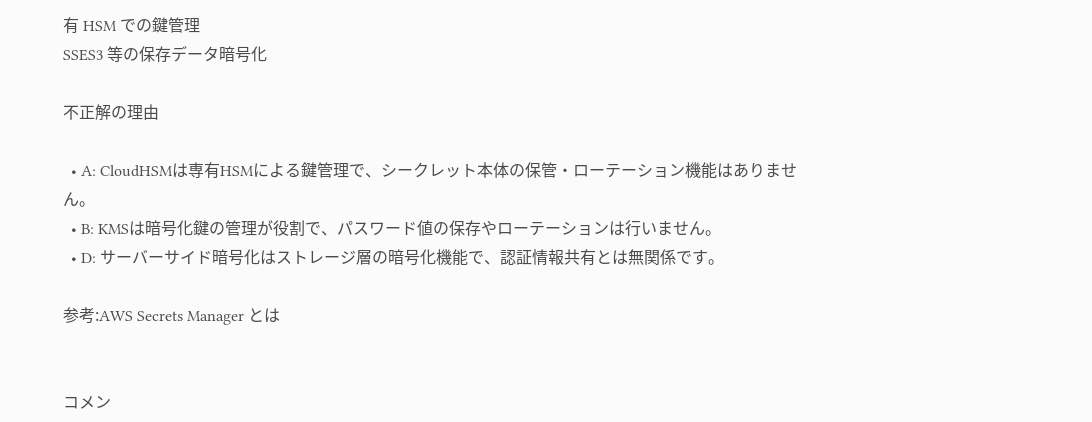有 HSM での鍵管理
SSES3 等の保存データ暗号化

不正解の理由

  • A: CloudHSMは専有HSMによる鍵管理で、シークレット本体の保管・ローテーション機能はありません。
  • B: KMSは暗号化鍵の管理が役割で、パスワード値の保存やローテーションは行いません。
  • D: サーバーサイド暗号化はストレージ層の暗号化機能で、認証情報共有とは無関係です。

参考:AWS Secrets Manager とは


コメン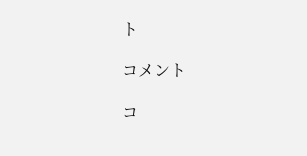ト

コメント

コ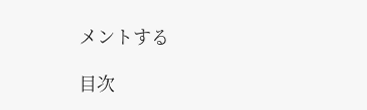メントする

目次